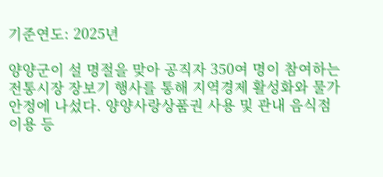기준연도: 2025년

양양군이 설 명절을 맞아 공직자 350여 명이 참여하는 전통시장 장보기 행사를 통해 지역경제 활성화와 물가안정에 나섰다. 양양사랑상품권 사용 및 관내 음식점 이용 등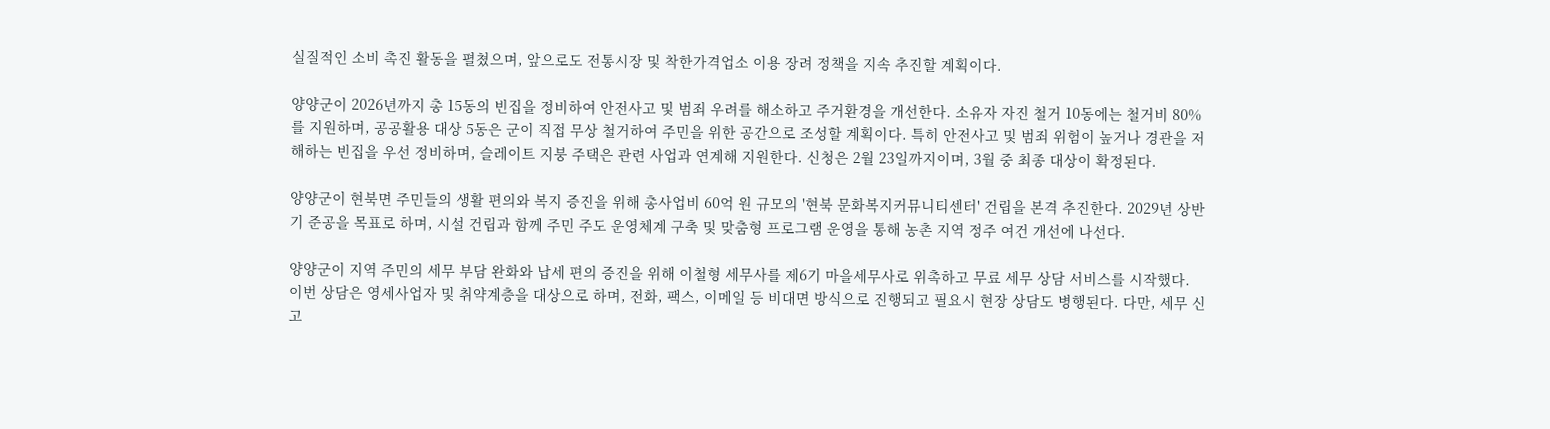실질적인 소비 촉진 활동을 펼쳤으며, 앞으로도 전통시장 및 착한가격업소 이용 장려 정책을 지속 추진할 계획이다.

양양군이 2026년까지 총 15동의 빈집을 정비하여 안전사고 및 범죄 우려를 해소하고 주거환경을 개선한다. 소유자 자진 철거 10동에는 철거비 80%를 지원하며, 공공활용 대상 5동은 군이 직접 무상 철거하여 주민을 위한 공간으로 조성할 계획이다. 특히 안전사고 및 범죄 위험이 높거나 경관을 저해하는 빈집을 우선 정비하며, 슬레이트 지붕 주택은 관련 사업과 연계해 지원한다. 신청은 2월 23일까지이며, 3월 중 최종 대상이 확정된다.

양양군이 현북면 주민들의 생활 편의와 복지 증진을 위해 총사업비 60억 원 규모의 '현북 문화복지커뮤니티센터' 건립을 본격 추진한다. 2029년 상반기 준공을 목표로 하며, 시설 건립과 함께 주민 주도 운영체계 구축 및 맞춤형 프로그램 운영을 통해 농촌 지역 정주 여건 개선에 나선다.

양양군이 지역 주민의 세무 부담 완화와 납세 편의 증진을 위해 이철형 세무사를 제6기 마을세무사로 위촉하고 무료 세무 상담 서비스를 시작했다. 이번 상담은 영세사업자 및 취약계층을 대상으로 하며, 전화, 팩스, 이메일 등 비대면 방식으로 진행되고 필요시 현장 상담도 병행된다. 다만, 세무 신고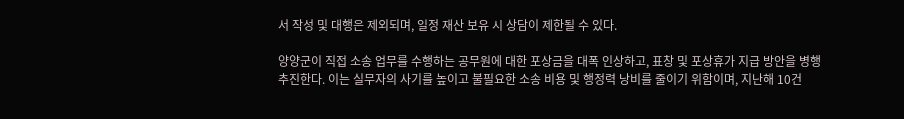서 작성 및 대행은 제외되며, 일정 재산 보유 시 상담이 제한될 수 있다.

양양군이 직접 소송 업무를 수행하는 공무원에 대한 포상금을 대폭 인상하고, 표창 및 포상휴가 지급 방안을 병행 추진한다. 이는 실무자의 사기를 높이고 불필요한 소송 비용 및 행정력 낭비를 줄이기 위함이며, 지난해 10건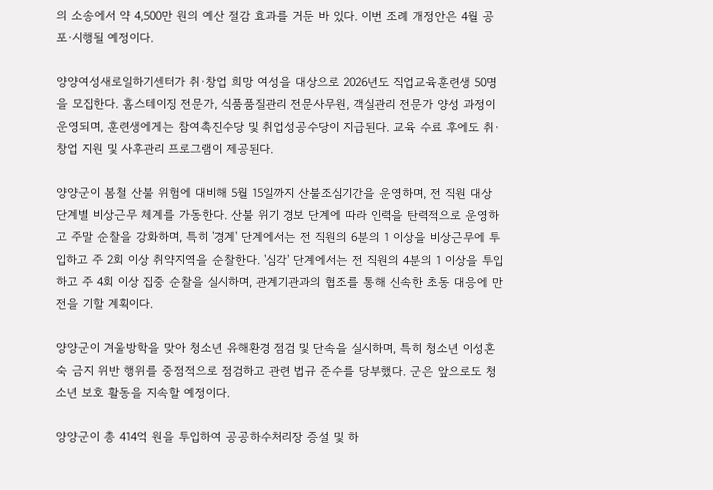의 소송에서 약 4,500만 원의 예산 절감 효과를 거둔 바 있다. 이번 조례 개정안은 4월 공포·시행될 예정이다.

양양여성새로일하기센터가 취·창업 희망 여성을 대상으로 2026년도 직업교육훈련생 50명을 모집한다. 홈스테이징 전문가, 식품품질관리 전문사무원, 객실관리 전문가 양성 과정이 운영되며, 훈련생에게는 참여촉진수당 및 취업성공수당이 지급된다. 교육 수료 후에도 취·창업 지원 및 사후관리 프로그램이 제공된다.

양양군이 봄철 산불 위험에 대비해 5월 15일까지 산불조심기간을 운영하며, 전 직원 대상 단계별 비상근무 체계를 가동한다. 산불 위기 경보 단계에 따라 인력을 탄력적으로 운영하고 주말 순찰을 강화하며, 특히 '경계' 단계에서는 전 직원의 6분의 1 이상을 비상근무에 투입하고 주 2회 이상 취약지역을 순찰한다. '심각' 단계에서는 전 직원의 4분의 1 이상을 투입하고 주 4회 이상 집중 순찰을 실시하며, 관계기관과의 협조를 통해 신속한 초동 대응에 만전을 기할 계획이다.

양양군이 겨울방학을 맞아 청소년 유해환경 점검 및 단속을 실시하며, 특히 청소년 이성혼숙 금지 위반 행위를 중점적으로 점검하고 관련 법규 준수를 당부했다. 군은 앞으로도 청소년 보호 활동을 지속할 예정이다.

양양군이 총 414억 원을 투입하여 공공하수처리장 증설 및 하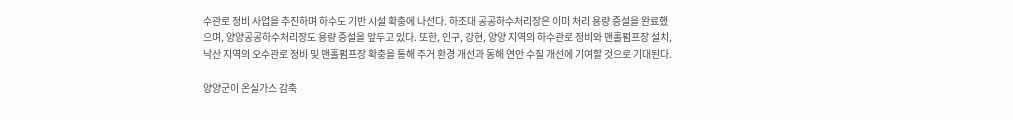수관로 정비 사업을 추진하며 하수도 기반 시설 확충에 나선다. 하조대 공공하수처리장은 이미 처리 용량 증설을 완료했으며, 양양공공하수처리장도 용량 증설을 앞두고 있다. 또한, 인구, 강현, 양양 지역의 하수관로 정비와 맨홀펌프장 설치, 낙산 지역의 오수관로 정비 및 맨홀펌프장 확충을 통해 주거 환경 개선과 동해 연안 수질 개선에 기여할 것으로 기대된다.

양양군이 온실가스 감축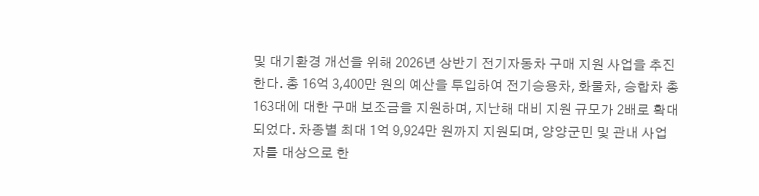및 대기환경 개선을 위해 2026년 상반기 전기자동차 구매 지원 사업을 추진한다. 총 16억 3,400만 원의 예산을 투입하여 전기승용차, 화물차, 승합차 총 163대에 대한 구매 보조금을 지원하며, 지난해 대비 지원 규모가 2배로 확대되었다. 차종별 최대 1억 9,924만 원까지 지원되며, 양양군민 및 관내 사업자를 대상으로 한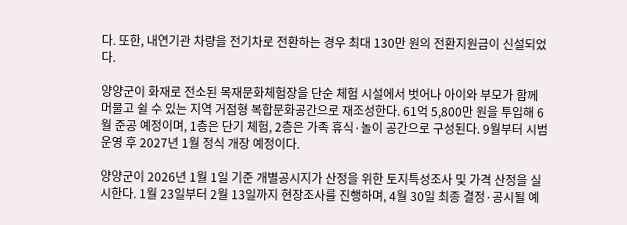다. 또한, 내연기관 차량을 전기차로 전환하는 경우 최대 130만 원의 전환지원금이 신설되었다.

양양군이 화재로 전소된 목재문화체험장을 단순 체험 시설에서 벗어나 아이와 부모가 함께 머물고 쉴 수 있는 지역 거점형 복합문화공간으로 재조성한다. 61억 5,800만 원을 투입해 6월 준공 예정이며, 1층은 단기 체험, 2층은 가족 휴식·놀이 공간으로 구성된다. 9월부터 시범 운영 후 2027년 1월 정식 개장 예정이다.

양양군이 2026년 1월 1일 기준 개별공시지가 산정을 위한 토지특성조사 및 가격 산정을 실시한다. 1월 23일부터 2월 13일까지 현장조사를 진행하며, 4월 30일 최종 결정·공시될 예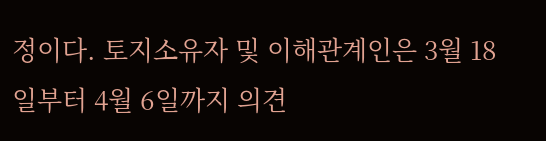정이다. 토지소유자 및 이해관계인은 3월 18일부터 4월 6일까지 의견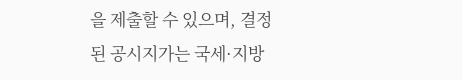을 제출할 수 있으며, 결정된 공시지가는 국세·지방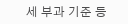세 부과 기준 등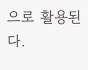으로 활용된다.